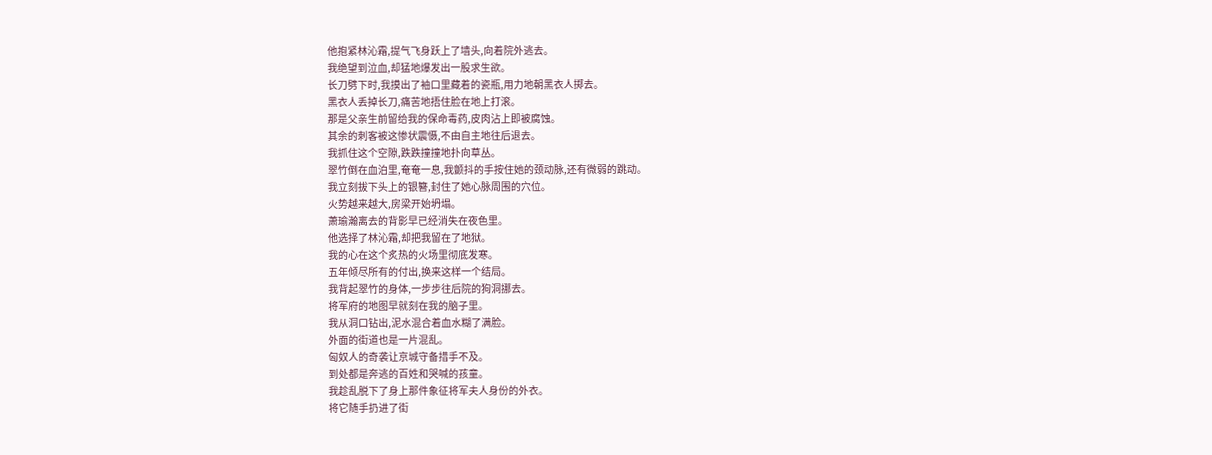他抱紧林沁霜,提气飞身跃上了墙头,向着院外逃去。
我绝望到泣血,却猛地爆发出一股求生欲。
长刀劈下时,我摸出了袖口里藏着的瓷瓶,用力地朝黑衣人掷去。
黑衣人丢掉长刀,痛苦地捂住脸在地上打滚。
那是父亲生前留给我的保命毒药,皮肉沾上即被腐蚀。
其余的刺客被这惨状震慑,不由自主地往后退去。
我抓住这个空隙,跌跌撞撞地扑向草丛。
翠竹倒在血泊里,奄奄一息,我颤抖的手按住她的颈动脉,还有微弱的跳动。
我立刻拔下头上的银簪,封住了她心脉周围的穴位。
火势越来越大,房梁开始坍塌。
萧瑜瀚离去的背影早已经消失在夜色里。
他选择了林沁霜,却把我留在了地狱。
我的心在这个炙热的火场里彻底发寒。
五年倾尽所有的付出,换来这样一个结局。
我背起翠竹的身体,一步步往后院的狗洞挪去。
将军府的地图早就刻在我的脑子里。
我从洞口钻出,泥水混合着血水糊了满脸。
外面的街道也是一片混乱。
匈奴人的奇袭让京城守备措手不及。
到处都是奔逃的百姓和哭喊的孩童。
我趁乱脱下了身上那件象征将军夫人身份的外衣。
将它随手扔进了街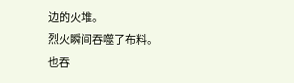边的火堆。
烈火瞬间吞噬了布料。
也吞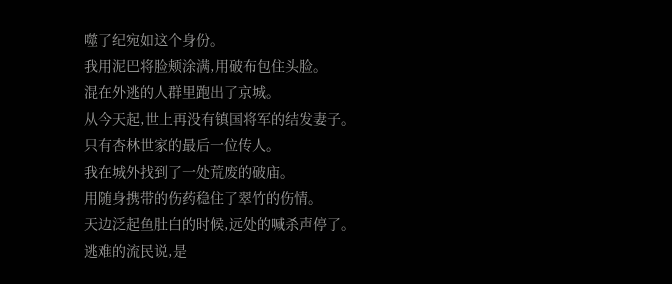噬了纪宛如这个身份。
我用泥巴将脸颊涂满,用破布包住头脸。
混在外逃的人群里跑出了京城。
从今天起,世上再没有镇国将军的结发妻子。
只有杏林世家的最后一位传人。
我在城外找到了一处荒废的破庙。
用随身携带的伤药稳住了翠竹的伤情。
天边泛起鱼肚白的时候,远处的喊杀声停了。
逃难的流民说,是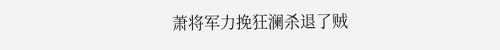萧将军力挽狂澜杀退了贼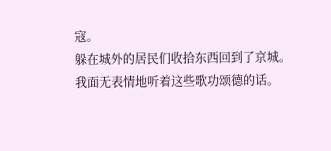寇。
躲在城外的居民们收拾东西回到了京城。
我面无表情地听着这些歌功颂德的话。